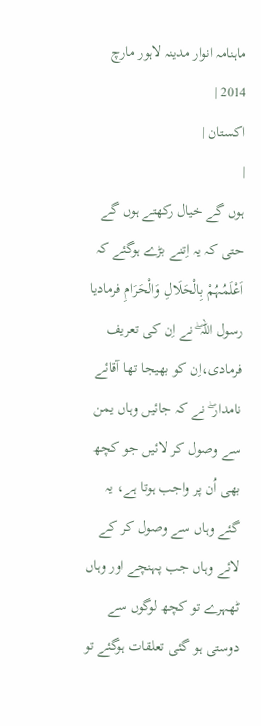ماہنامہ انوار مدینہ لاہور مارچ 2014 |
اكستان |
|
ہوں گے خیال رکھتے ہوں گے حتی کہ یہ اِتنے بڑے ہوگئے کہ اَعْلَمُہُمْ بِالْحَلَالِ وَالْحَرَامِ فرمادیا رسول اللہ ۖ نے اِن کی تعریف فرمادی،اِن کو بھیجا تھا آقائے نامدار ۖ نے کہ جائیں وہاں یمن سے وصول کر لائیں جو کچھ بھی اُن پر واجب ہوتا ہے، یہ گئے وہاں سے وصول کر کے لائے وہاں جب پہنچے اور وہاں ٹھہرے تو کچھ لوگوں سے دوستی ہو گئی تعلقات ہوگئے تو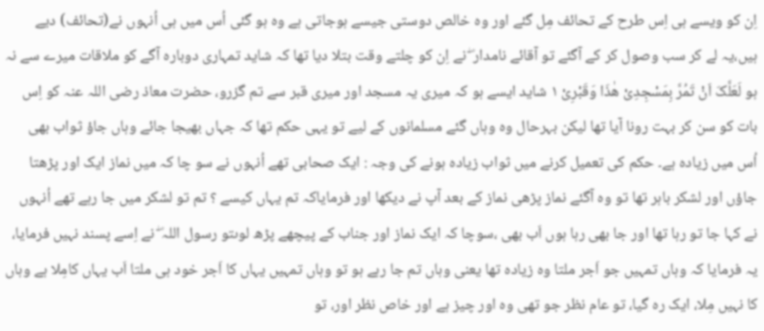اِن کو ویسے ہی اِس طرح کے تحائف مِل گئے اور وہ خالص دوستی جیسے ہوجاتی ہے وہ ہو گئی اُس میں ہی اُنہوں نے(تحائف) دیے ہیں،یہ لے کر سب وصول کر کے آگئے تو آقائے نامدار ۖ نے اِن کو چلتے وقت بتلا دیا تھا کہ شاید تمہاری دوبارہ آگے کو ملاقات میرے سے نہ ہو لَعَلَّکَ اَنْ تَمُرَّ بِمَسْجِدِیْ ھٰذَا وَقَبْرِیْ ١ شاید ایسے ہو کہ میری یہ مسجد اور میری قبر سے تم گزرو، حضرت معاذ رضی اللہ عنہ کو اِس بات کو سن کر بہت رونا آیا تھا لیکن بہرحال وہ وہاں گئے مسلمانوں کے لیے تو یہی حکم تھا کہ جہاں بھیجا جائے وہاں جاؤ ثواب بھی اُس میں زیادہ ہے۔ حکم کی تعمیل کرنے میں ثواب زیادہ ہونے کی وجہ : ایک صحابی تھے اُنہوں نے سو چا کہ میں نماز ایک اور پڑھتا جاؤں اور لشکر باہر تھا تو وہ آگئے نماز پڑھی نماز کے بعد آپ نے دیکھا اور فرمایاکہ تم یہاں کیسے ؟ تم تو لشکر میں جا رہے تھے اُنہوں نے کہا جا تو رہا تھا اور جا بھی رہا ہوں اَب بھی ،سوچا کہ ایک نماز اور جناب کے پیچھے پڑھ لوںتو رسول اللہ ۖ نے اِسے پسند نہیں فرمایا، یہ فرمایا کہ وہاں تمہیں جو اَجر ملتا وہ زیادہ تھا یعنی وہاں تم جا رہے ہو تو وہاں تمہیں یہاں کا اَجر خود ہی ملتا اَب یہاں کامِلا ہے وہاں کا نہیں مِلا، ایک رہ گیا، تو عام نظر جو تھی وہ اور چیز ہے اور خاص نظر اور، تو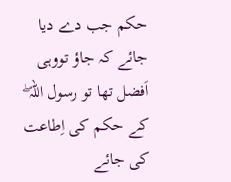حکم جب دے دیا جائے کہ جاؤ تووہی اَفضل تھا تو رسول اللہ ۖ کے حکم کی اِطاعت کی جائے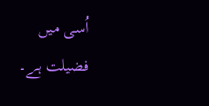اُسی میں فضیلت ہے۔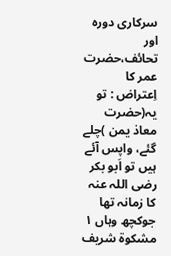سرکاری دورہ اور تحائف،حضرت عمر کا اِعتراض : تو یہ(حضرت معاذ یمن )چلے گئے، واپس آئے ہیں تو اَبو بکر رضی اللہ عنہ کا زمانہ تھا جوکچھ وہاں ١ مشکوة شریف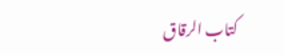کتاب الرقاق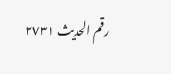رقم الحدیث ٢٧٣١